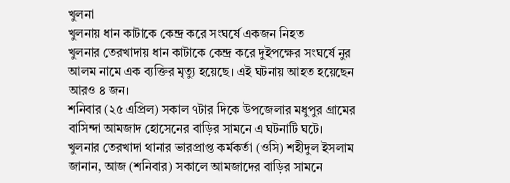খুলনা
খুলনায় ধান কাটাকে কেন্দ্র করে সংঘর্ষে একজন নিহত
খুলনার তেরখাদায় ধান কাটাকে কেন্দ্র করে দুইপক্ষের সংঘর্ষে নুর আলম নামে এক ব্যক্তির মৃত্যু হয়েছে। এই ঘটনায় আহত হয়েছেন আরও ৪ জন।
শনিবার (২৫ এপ্রিল) সকাল ৭টার দিকে উপজেলার মধুপুর গ্রামের বাসিন্দা আমজাদ হোসেনের বাড়ির সামনে এ ঘটনাটি ঘটে।
খুলনার তেরখাদা থানার ভারপ্রাপ্ত কর্মকর্তা (ওসি) শহীদুল ইসলাম জানান, আজ (শনিবার) সকালে আমজাদের বাড়ির সামনে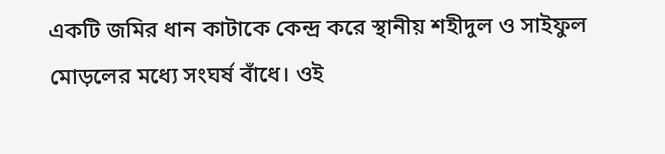একটি জমির ধান কাটাকে কেন্দ্র করে স্থানীয় শহীদুল ও সাইফুল মোড়লের মধ্যে সংঘর্ষ বাঁধে। ওই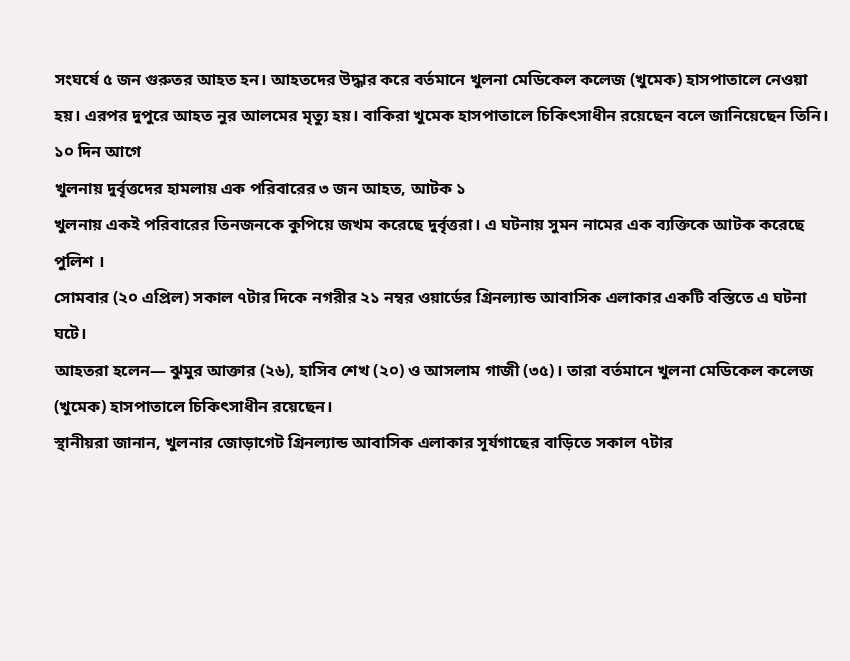সংঘর্ষে ৫ জন গুরুতর আহত হন। আহতদের উদ্ধার করে বর্তমানে খুলনা মেডিকেল কলেজ (খুমেক) হাসপাতালে নেওয়া হয়। এরপর দুপুরে আহত নুর আলমের মৃত্যু হয়। বাকিরা খুমেক হাসপাতালে চিকিৎসাধীন রয়েছেন বলে জানিয়েছেন তিনি।
১০ দিন আগে
খুলনায় দুর্বৃত্তদের হামলায় এক পরিবারের ৩ জন আহত, আটক ১
খুলনায় একই পরিবারের তিনজনকে কুপিয়ে জখম করেছে দুর্বৃত্তরা। এ ঘটনায় সুমন নামের এক ব্যক্তিকে আটক করেছে পুলিশ ।
সোমবার (২০ এপ্রিল) সকাল ৭টার দিকে নগরীর ২১ নম্বর ওয়ার্ডের গ্রিনল্যান্ড আবাসিক এলাকার একটি বস্তিতে এ ঘটনা ঘটে।
আহতরা হলেন— ঝুমুর আক্তার (২৬), হাসিব শেখ (২০) ও আসলাম গাজী (৩৫)। তারা বর্তমানে খুলনা মেডিকেল কলেজ (খুমেক) হাসপাতালে চিকিৎসাধীন রয়েছেন।
স্থানীয়রা জানান, খুলনার জোড়াগেট গ্রিনল্যান্ড আবাসিক এলাকার সূর্যগাছের বাড়িতে সকাল ৭টার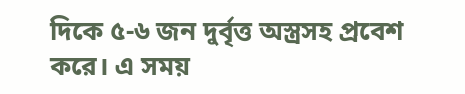দিকে ৫-৬ জন দুর্বৃত্ত অস্ত্রসহ প্রবেশ করে। এ সময়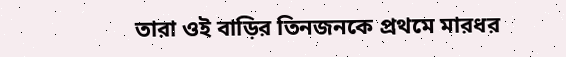তারা ওই বাড়ির তিনজনকে প্রথমে মারধর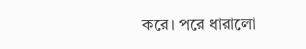করে। পরে ধারালো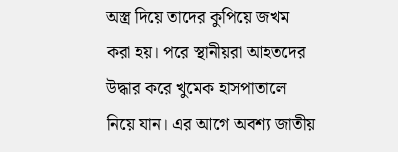অস্ত্র দিয়ে তাদের কুপিয়ে জখম করা হয়। পরে স্থানীয়রা আহতদের উদ্ধার করে খুমেক হাসপাতালে নিয়ে যান। এর আগে অবশ্য জাতীয়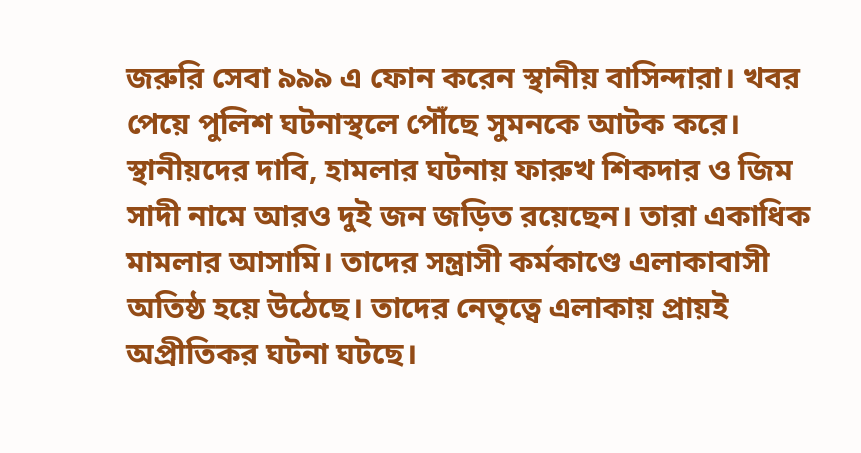জরুরি সেবা ৯৯৯ এ ফোন করেন স্থানীয় বাসিন্দারা। খবর পেয়ে পুলিশ ঘটনাস্থলে পৌঁছে সুমনকে আটক করে।
স্থানীয়দের দাবি, হামলার ঘটনায় ফারুখ শিকদার ও জিম সাদী নামে আরও দুই জন জড়িত রয়েছেন। তারা একাধিক মামলার আসামি। তাদের সন্ত্রাসী কর্মকাণ্ডে এলাকাবাসী অতিষ্ঠ হয়ে উঠেছে। তাদের নেতৃত্বে এলাকায় প্রায়ই অপ্রীতিকর ঘটনা ঘটছে।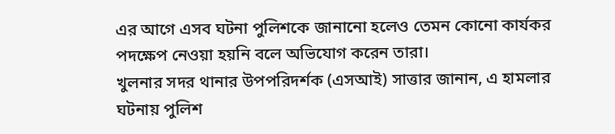এর আগে এসব ঘটনা পুলিশকে জানানো হলেও তেমন কোনো কার্যকর পদক্ষেপ নেওয়া হয়নি বলে অভিযোগ করেন তারা।
খুলনার সদর থানার উপপরিদর্শক (এসআই) সাত্তার জানান, এ হামলার ঘটনায় পুলিশ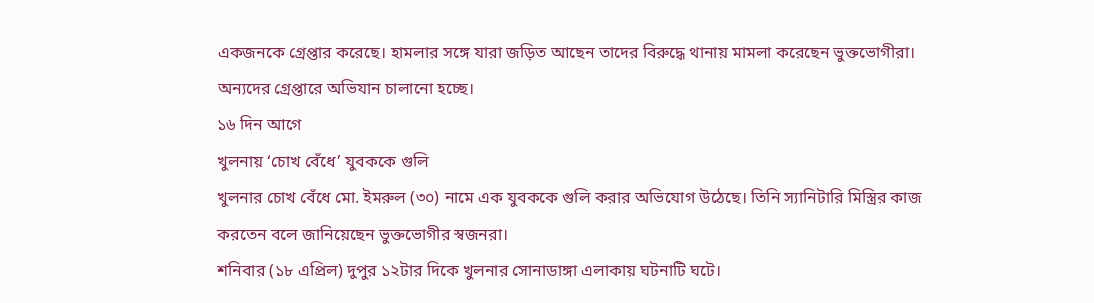একজনকে গ্রেপ্তার করেছে। হামলার সঙ্গে যারা জড়িত আছেন তাদের বিরুদ্ধে থানায় মামলা করেছেন ভুক্তভোগীরা। অন্যদের গ্রেপ্তারে অভিযান চালানো হচ্ছে।
১৬ দিন আগে
খুলনায় ‘চোখ বেঁধে’ যুবককে গুলি
খুলনার চোখ বেঁধে মো. ইমরুল (৩০) নামে এক যুবককে গুলি করার অভিযোগ উঠেছে। তিনি স্যানিটারি মিস্ত্রির কাজ করতেন বলে জানিয়েছেন ভুক্তভোগীর স্বজনরা।
শনিবার (১৮ এপ্রিল) দুপুর ১২টার দিকে খুলনার সোনাডাঙ্গা এলাকায় ঘটনাটি ঘটে।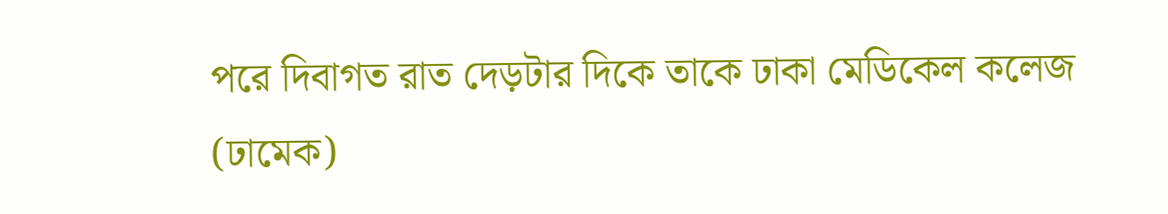পরে দিবাগত রাত দেড়টার দিকে তাকে ঢাকা মেডিকেল কলেজ (ঢামেক)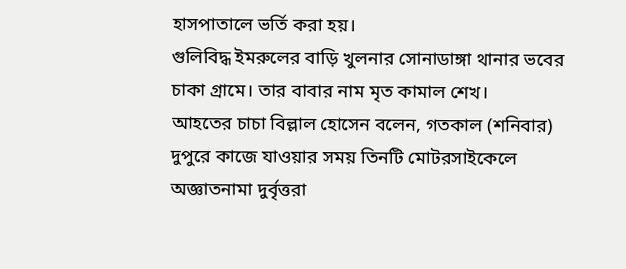হাসপাতালে ভর্তি করা হয়।
গুলিবিদ্ধ ইমরুলের বাড়ি খুলনার সোনাডাঙ্গা থানার ভবের চাকা গ্রামে। তার বাবার নাম মৃত কামাল শেখ।
আহতের চাচা বিল্লাল হোসেন বলেন, গতকাল (শনিবার) দুপুরে কাজে যাওয়ার সময় তিনটি মোটরসাইকেলে অজ্ঞাতনামা দুর্বৃত্তরা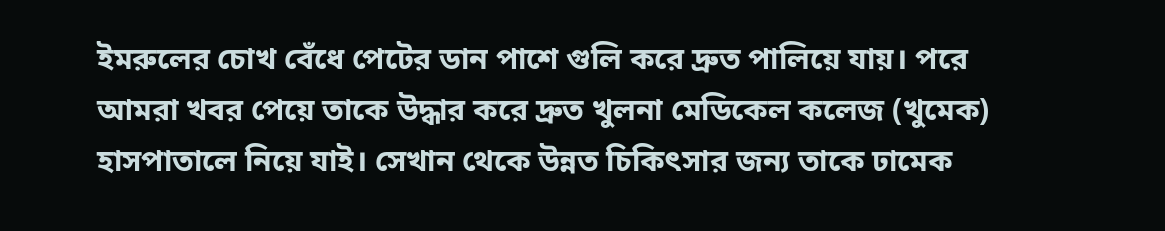ইমরুলের চোখ বেঁধে পেটের ডান পাশে গুলি করে দ্রুত পালিয়ে যায়। পরে আমরা খবর পেয়ে তাকে উদ্ধার করে দ্রুত খুলনা মেডিকেল কলেজ (খুমেক) হাসপাতালে নিয়ে যাই। সেখান থেকে উন্নত চিকিৎসার জন্য তাকে ঢামেক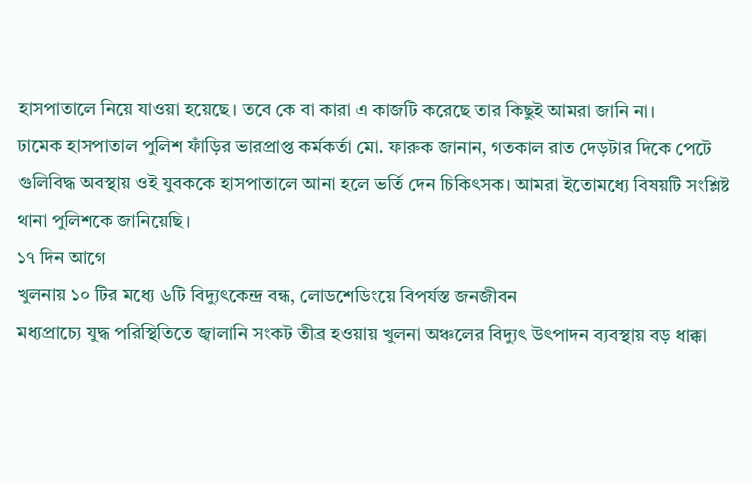হাসপাতালে নিয়ে যাওয়া হয়েছে। তবে কে বা কারা এ কাজটি করেছে তার কিছুই আমরা জানি না।
ঢামেক হাসপাতাল পুলিশ ফাঁড়ির ভারপ্রাপ্ত কর্মকর্তা মো. ফারুক জানান, গতকাল রাত দেড়টার দিকে পেটে গুলিবিদ্ধ অবস্থায় ওই যুবককে হাসপাতালে আনা হলে ভর্তি দেন চিকিৎসক। আমরা ইতোমধ্যে বিষয়টি সংশ্লিষ্ট থানা পুলিশকে জানিয়েছি।
১৭ দিন আগে
খুলনায় ১০ টির মধ্যে ৬টি বিদ্যুৎকেন্দ্র বন্ধ, লোডশেডিংয়ে বিপর্যস্ত জনজীবন
মধ্যপ্রাচ্যে যুদ্ধ পরিস্থিতিতে জ্বালানি সংকট তীব্র হওয়ায় খুলনা অঞ্চলের বিদ্যুৎ উৎপাদন ব্যবস্থায় বড় ধাক্কা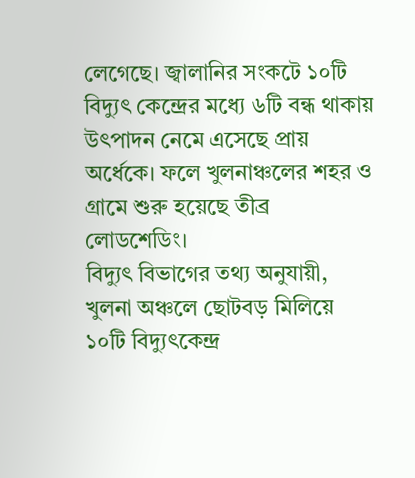লেগেছে। জ্বালানির সংকটে ১০টি বিদ্যুৎ কেন্দ্রের মধ্যে ৬টি বন্ধ থাকায় উৎপাদন নেমে এসেছে প্রায় অর্ধেকে। ফলে খুলনাঞ্চলের শহর ও গ্রামে শুরু হয়েছে তীব্র লোডশেডিং।
বিদ্যুৎ বিভাগের তথ্য অনুযায়ী, খুলনা অঞ্চলে ছোটবড় মিলিয়ে ১০টি বিদ্যুৎকেন্দ্র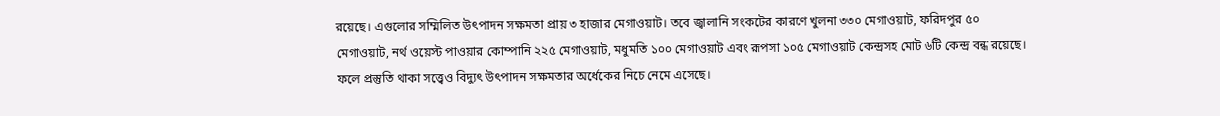রয়েছে। এগুলোর সম্মিলিত উৎপাদন সক্ষমতা প্রায় ৩ হাজার মেগাওয়াট। তবে জ্বালানি সংকটের কারণে খুলনা ৩৩০ মেগাওয়াট, ফরিদপুর ৫০ মেগাওয়াট, নর্থ ওয়েস্ট পাওয়ার কোম্পানি ২২৫ মেগাওয়াট, মধুমতি ১০০ মেগাওয়াট এবং রূপসা ১০৫ মেগাওয়াট কেন্দ্রসহ মোট ৬টি কেন্দ্র বন্ধ রয়েছে। ফলে প্রস্তুতি থাকা সত্ত্বেও বিদ্যুৎ উৎপাদন সক্ষমতার অর্ধেকের নিচে নেমে এসেছে।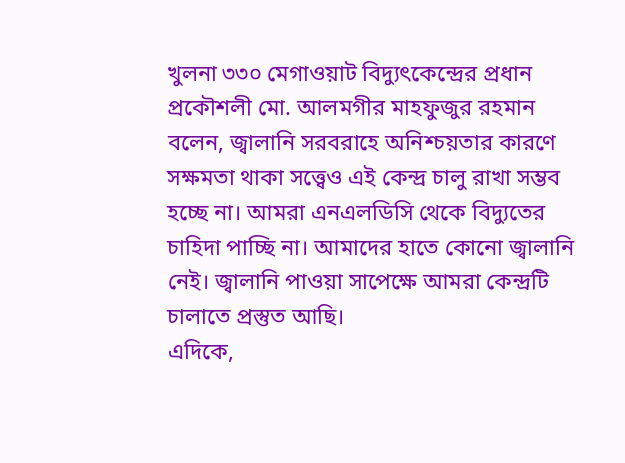খুলনা ৩৩০ মেগাওয়াট বিদ্যুৎকেন্দ্রের প্রধান প্রকৌশলী মো. আলমগীর মাহফুজুর রহমান বলেন, জ্বালানি সরবরাহে অনিশ্চয়তার কারণে সক্ষমতা থাকা সত্ত্বেও এই কেন্দ্র চালু রাখা সম্ভব হচ্ছে না। আমরা এনএলডিসি থেকে বিদ্যুতের চাহিদা পাচ্ছি না। আমাদের হাতে কোনো জ্বালানি নেই। জ্বালানি পাওয়া সাপেক্ষে আমরা কেন্দ্রটি চালাতে প্রস্তুত আছি।
এদিকে,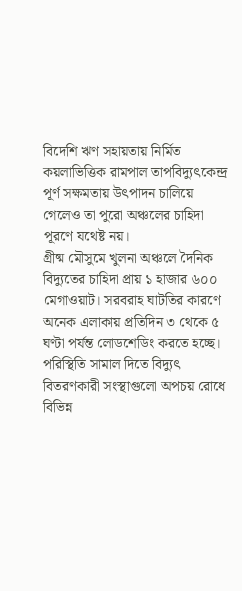বিদেশি ঋণ সহায়তায় নির্মিত কয়লাভিত্তিক রামপাল তাপবিদ্যুৎকেন্দ্র পূর্ণ সক্ষমতায় উৎপাদন চালিয়ে গেলেও তা পুরো অঞ্চলের চাহিদা পূরণে যথেষ্ট নয়।
গ্রীষ্ম মৌসুমে খুলনা অঞ্চলে দৈনিক বিদ্যুতের চাহিদা প্রায় ১ হাজার ৬০০ মেগাওয়াট। সরবরাহ ঘাটতির কারণে অনেক এলাকায় প্রতিদিন ৩ থেকে ৫ ঘণ্টা পর্যন্ত লোডশেডিং করতে হচ্ছে। পরিস্থিতি সামাল দিতে বিদ্যুৎ বিতরণকারী সংস্থাগুলো অপচয় রোধে বিভিন্ন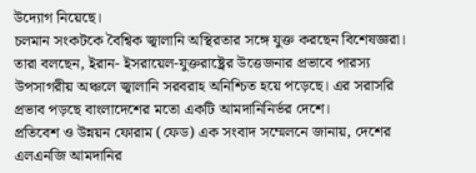উদ্যোগ নিয়েছে।
চলমান সংকটকে বৈশ্বিক জ্বালানি অস্থিরতার সঙ্গে যুক্ত করছেন বিশেষজ্ঞরা। তারা বলছেন, ইরান- ইসরায়েল-যুক্তরাষ্ট্রের উত্তেজনার প্রভাবে পারস্য উপসাগরীয় অঞ্চলে জ্বালানি সরবরাহ অনিশ্চিত হয়ে পড়েছে। এর সরাসরি প্রভাব পড়ছে বাংলাদেশের মতো একটি আমদানিনির্ভর দেশে।
প্রতিবেশ ও উন্নয়ন ফোরাম (ফেড) এক সংবাদ সম্মেলনে জানায়, দেশের এলএনজি আমদানির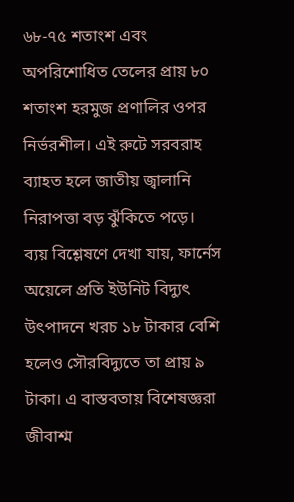৬৮-৭৫ শতাংশ এবং অপরিশোধিত তেলের প্রায় ৮০ শতাংশ হরমুজ প্রণালির ওপর নির্ভরশীল। এই রুটে সরবরাহ ব্যাহত হলে জাতীয় জ্বালানি নিরাপত্তা বড় ঝুঁকিতে পড়ে।
ব্যয় বিশ্লেষণে দেখা যায়, ফার্নেস অয়েলে প্রতি ইউনিট বিদ্যুৎ উৎপাদনে খরচ ১৮ টাকার বেশি হলেও সৌরবিদ্যুতে তা প্রায় ৯ টাকা। এ বাস্তবতায় বিশেষজ্ঞরা জীবাশ্ম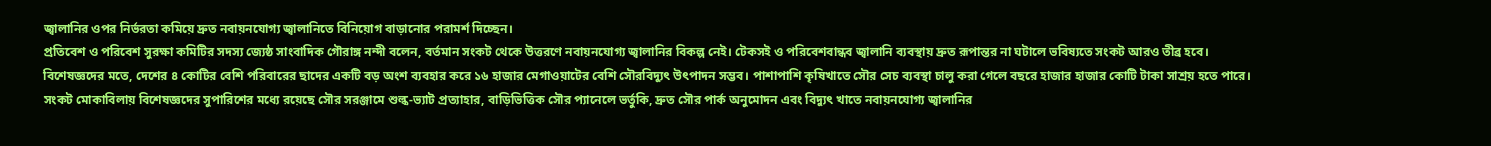জ্বালানির ওপর নির্ভরতা কমিয়ে দ্রুত নবায়নযোগ্য জ্বালানিতে বিনিয়োগ বাড়ানোর পরামর্শ দিচ্ছেন।
প্রতিবেশ ও পরিবেশ সুরক্ষা কমিটির সদস্য জ্যেষ্ঠ সাংবাদিক গৌরাঙ্গ নন্দী বলেন, বর্তমান সংকট থেকে উত্তরণে নবায়নযোগ্য জ্বালানির বিকল্প নেই। টেকসই ও পরিবেশবান্ধব জ্বালানি ব্যবস্থায় দ্রুত রূপান্তর না ঘটালে ভবিষ্যতে সংকট আরও তীব্র হবে।
বিশেষজ্ঞদের মতে, দেশের ৪ কোটির বেশি পরিবারের ছাদের একটি বড় অংশ ব্যবহার করে ১৬ হাজার মেগাওয়াটের বেশি সৌরবিদ্যুৎ উৎপাদন সম্ভব। পাশাপাশি কৃষিখাতে সৌর সেচ ব্যবস্থা চালু করা গেলে বছরে হাজার হাজার কোটি টাকা সাশ্রয় হতে পারে।
সংকট মোকাবিলায় বিশেষজ্ঞদের সুপারিশের মধ্যে রয়েছে সৌর সরঞ্জামে শুল্ক-ভ্যাট প্রত্যাহার, বাড়িভিত্তিক সৌর প্যানেলে ভর্তুকি, দ্রুত সৌর পার্ক অনুমোদন এবং বিদ্যুৎ খাতে নবায়নযোগ্য জ্বালানির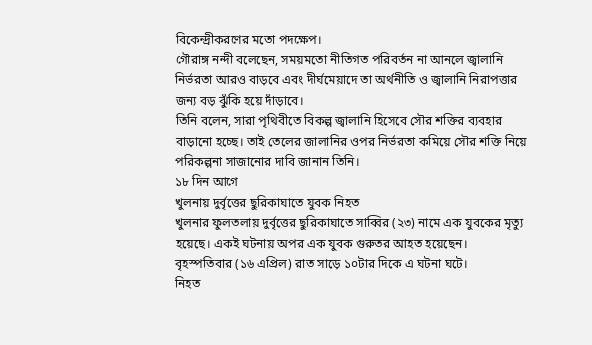বিকেন্দ্রীকরণের মতো পদক্ষেপ।
গৌরাঙ্গ নন্দী বলেছেন, সময়মতো নীতিগত পরিবর্তন না আনলে জ্বালানি নির্ভরতা আরও বাড়বে এবং দীর্ঘমেয়াদে তা অর্থনীতি ও জ্বালানি নিরাপত্তার জন্য বড় ঝুঁকি হয়ে দাঁড়াবে।
তিনি বলেন, সারা পৃথিবীতে বিকল্প জ্বালানি হিসেবে সৌর শক্তির ব্যবহার বাড়ানো হচ্ছে। তাই তেলের জালানির ওপর নির্ভরতা কমিয়ে সৌর শক্তি নিয়ে পরিকল্পনা সাজানোর দাবি জানান তিনি।
১৮ দিন আগে
খুলনায় দুর্বৃত্তের ছুরিকাঘাতে যুবক নিহত
খুলনার ফুলতলায় দুর্বৃত্তের ছুরিকাঘাতে সাব্বির (২৩) নামে এক যুবকের মৃত্যু হয়েছে। একই ঘটনায় অপর এক যুবক গুরুতর আহত হয়েছেন।
বৃহস্পতিবার (১৬ এপ্রিল) রাত সাড়ে ১০টার দিকে এ ঘটনা ঘটে।
নিহত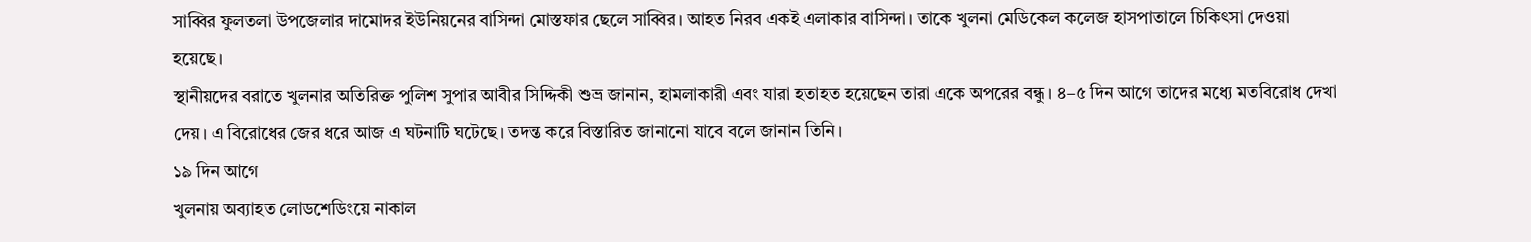সাব্বির ফুলতলা উপজেলার দামোদর ইউনিয়নের বাসিন্দা মোস্তফার ছেলে সাব্বির। আহত নিরব একই এলাকার বাসিন্দা। তাকে খুলনা মেডিকেল কলেজ হাসপাতালে চিকিৎসা দেওয়া হয়েছে।
স্থানীয়দের বরাতে খুলনার অতিরিক্ত পুলিশ সুপার আবীর সিদ্দিকী শুভ্র জানান, হামলাকারী এবং যারা হতাহত হয়েছেন তারা একে অপরের বন্ধু। ৪–৫ দিন আগে তাদের মধ্যে মতবিরোধ দেখা দেয়। এ বিরোধের জের ধরে আজ এ ঘটনাটি ঘটেছে। তদন্ত করে বিস্তারিত জানানো যাবে বলে জানান তিনি।
১৯ দিন আগে
খুলনায় অব্যাহত লোডশেডিংয়ে নাকাল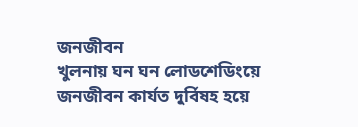জনজীবন
খুলনায় ঘন ঘন লোডশেডিংয়ে জনজীবন কার্যত দুর্বিষহ হয়ে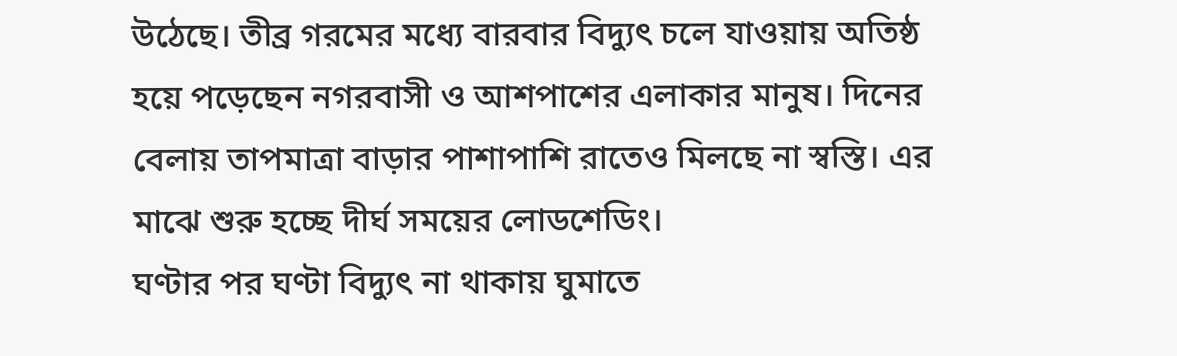উঠেছে। তীব্র গরমের মধ্যে বারবার বিদ্যুৎ চলে যাওয়ায় অতিষ্ঠ হয়ে পড়েছেন নগরবাসী ও আশপাশের এলাকার মানুষ। দিনের বেলায় তাপমাত্রা বাড়ার পাশাপাশি রাতেও মিলছে না স্বস্তি। এর মাঝে শুরু হচ্ছে দীর্ঘ সময়ের লোডশেডিং।
ঘণ্টার পর ঘণ্টা বিদ্যুৎ না থাকায় ঘুমাতে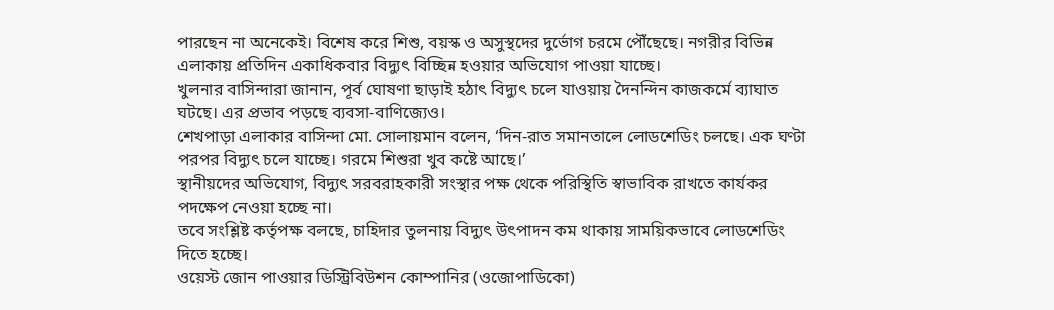পারছেন না অনেকেই। বিশেষ করে শিশু, বয়স্ক ও অসুস্থদের দুর্ভোগ চরমে পৌঁছেছে। নগরীর বিভিন্ন এলাকায় প্রতিদিন একাধিকবার বিদ্যুৎ বিচ্ছিন্ন হওয়ার অভিযোগ পাওয়া যাচ্ছে।
খুলনার বাসিন্দারা জানান, পূর্ব ঘোষণা ছাড়াই হঠাৎ বিদ্যুৎ চলে যাওয়ায় দৈনন্দিন কাজকর্মে ব্যাঘাত ঘটছে। এর প্রভাব পড়ছে ব্যবসা-বাণিজ্যেও।
শেখপাড়া এলাকার বাসিন্দা মো. সোলায়মান বলেন, ‘দিন-রাত সমানতালে লোডশেডিং চলছে। এক ঘণ্টা পরপর বিদ্যুৎ চলে যাচ্ছে। গরমে শিশুরা খুব কষ্টে আছে।’
স্থানীয়দের অভিযোগ, বিদ্যুৎ সরবরাহকারী সংস্থার পক্ষ থেকে পরিস্থিতি স্বাভাবিক রাখতে কার্যকর পদক্ষেপ নেওয়া হচ্ছে না।
তবে সংশ্লিষ্ট কর্তৃপক্ষ বলছে, চাহিদার তুলনায় বিদ্যুৎ উৎপাদন কম থাকায় সাময়িকভাবে লোডশেডিং দিতে হচ্ছে।
ওয়েস্ট জোন পাওয়ার ডিস্ট্রিবিউশন কোম্পানির (ওজোপাডিকো)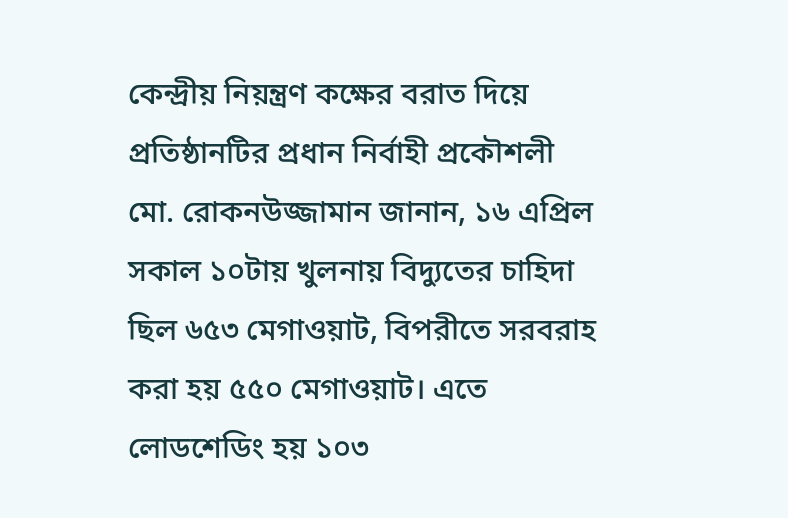কেন্দ্রীয় নিয়ন্ত্রণ কক্ষের বরাত দিয়ে প্রতিষ্ঠানটির প্রধান নির্বাহী প্রকৌশলী মো. রোকনউজ্জামান জানান, ১৬ এপ্রিল সকাল ১০টায় খুলনায় বিদ্যুতের চাহিদা ছিল ৬৫৩ মেগাওয়াট, বিপরীতে সরবরাহ করা হয় ৫৫০ মেগাওয়াট। এতে লোডশেডিং হয় ১০৩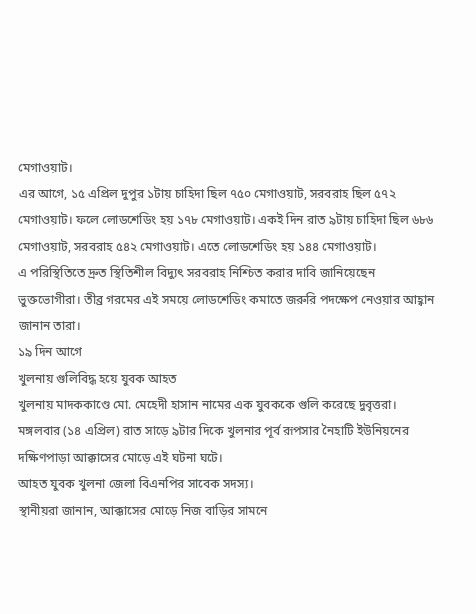মেগাওয়াট।
এর আগে, ১৫ এপ্রিল দুপুর ১টায় চাহিদা ছিল ৭৫০ মেগাওয়াট, সরবরাহ ছিল ৫৭২ মেগাওয়াট। ফলে লোডশেডিং হয় ১৭৮ মেগাওয়াট। একই দিন রাত ৯টায় চাহিদা ছিল ৬৮৬ মেগাওয়াট, সরবরাহ ৫৪২ মেগাওয়াট। এতে লোডশেডিং হয় ১৪৪ মেগাওয়াট।
এ পরিস্থিতিতে দ্রুত স্থিতিশীল বিদ্যুৎ সরবরাহ নিশ্চিত করার দাবি জানিয়েছেন ভুক্তভোগীরা। তীব্র গরমের এই সময়ে লোডশেডিং কমাতে জরুরি পদক্ষেপ নেওয়ার আহ্বান জানান তারা।
১৯ দিন আগে
খুলনায় গুলিবিদ্ধ হয়ে যুবক আহত
খুলনায় মাদককাণ্ডে মো. মেহেদী হাসান নামের এক যুবককে গুলি করেছে দুবৃত্তরা।
মঙ্গলবার (১৪ এপ্রিল) রাত সাড়ে ৯টার দিকে খুলনার পূর্ব রূপসার নৈহাটি ইউনিয়নের দক্ষিণপাড়া আক্কাসের মোড়ে এই ঘটনা ঘটে।
আহত যুবক খুলনা জেলা বিএনপির সাবেক সদস্য।
স্থানীয়রা জানান, আক্কাসের মোড়ে নিজ বাড়ির সামনে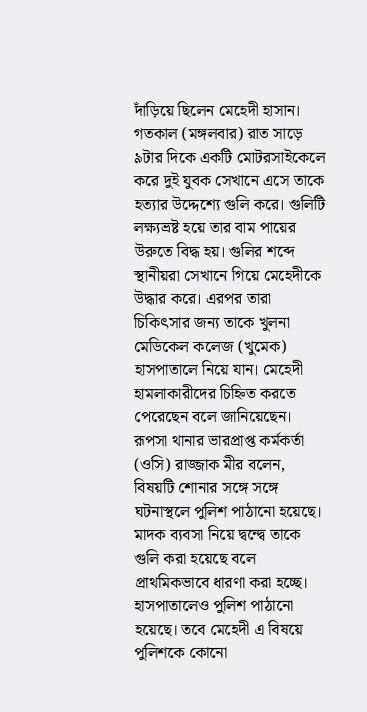দাঁড়িয়ে ছিলেন মেহেদী হাসান। গতকাল (মঙ্গলবার) রাত সাড়ে ৯টার দিকে একটি মোটরসাইকেলে করে দুই যুবক সেখানে এসে তাকে হত্যার উদ্দেশ্যে গুলি করে। গুলিটি লক্ষ্যভ্রষ্ট হয়ে তার বাম পায়ের উরুতে বিদ্ধ হয়। গুলির শব্দে স্থানীয়রা সেখানে গিয়ে মেহেদীকে উদ্ধার করে। এরপর তারা চিকিৎসার জন্য তাকে খুলনা মেডিকেল কলেজ (খুমেক) হাসপাতালে নিয়ে যান। মেহেদী হামলাকারীদের চিহ্নিত করতে পেরেছেন বলে জানিয়েছেন।
রূপসা থানার ভারপ্রাপ্ত কর্মকর্তা (ওসি) রাজ্জাক মীর বলেন, বিষয়টি শোনার সঙ্গে সঙ্গে ঘটনাস্থলে পুলিশ পাঠানো হয়েছে। মাদক ব্যবসা নিয়ে দ্বন্দ্বে তাকে গুলি করা হয়েছে বলে প্রাথমিকভাবে ধারণা করা হচ্ছে। হাসপাতালেও পুলিশ পাঠানো হয়েছে। তবে মেহেদী এ বিষয়ে পুলিশকে কোনো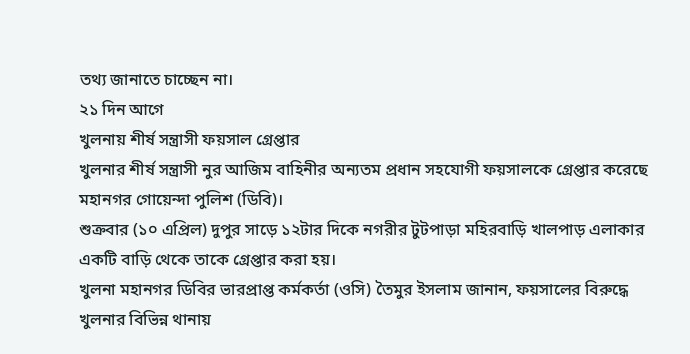তথ্য জানাতে চাচ্ছেন না।
২১ দিন আগে
খুলনায় শীর্ষ সন্ত্রাসী ফয়সাল গ্রেপ্তার
খুলনার শীর্ষ সন্ত্রাসী নুর আজিম বাহিনীর অন্যতম প্রধান সহযোগী ফয়সালকে গ্রেপ্তার করেছে মহানগর গোয়েন্দা পুলিশ (ডিবি)।
শুক্রবার (১০ এপ্রিল) দুপুর সাড়ে ১২টার দিকে নগরীর টুটপাড়া মহিরবাড়ি খালপাড় এলাকার একটি বাড়ি থেকে তাকে গ্রেপ্তার করা হয়।
খুলনা মহানগর ডিবির ভারপ্রাপ্ত কর্মকর্তা (ওসি) তৈমুর ইসলাম জানান, ফয়সালের বিরুদ্ধে খুলনার বিভিন্ন থানায়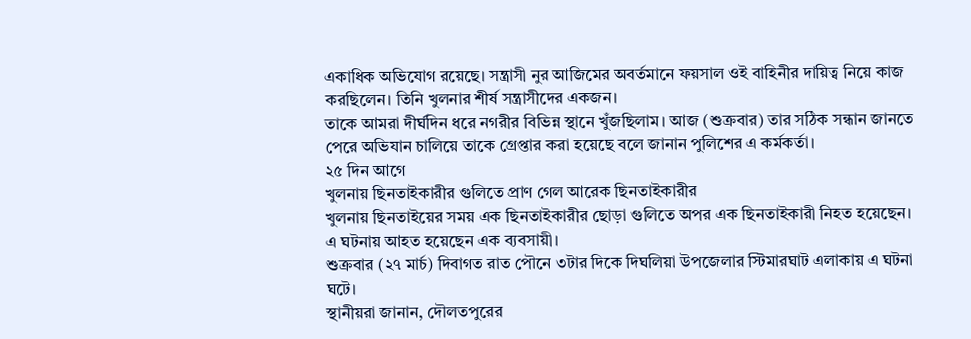একাধিক অভিযোগ রয়েছে। সন্ত্রাসী নুর আজিমের অবর্তমানে ফয়সাল ওই বাহিনীর দায়িত্ব নিয়ে কাজ করছিলেন। তিনি খুলনার শীর্ষ সন্ত্রাসীদের একজন।
তাকে আমরা দীর্ঘদিন ধরে নগরীর বিভিন্ন স্থানে খুঁজছিলাম। আজ (শুক্রবার) তার সঠিক সন্ধান জানতে পেরে অভিযান চালিয়ে তাকে গ্রেপ্তার করা হয়েছে বলে জানান পুলিশের এ কর্মকর্তা।
২৫ দিন আগে
খুলনায় ছিনতাইকারীর গুলিতে প্রাণ গেল আরেক ছিনতাইকারীর
খুলনায় ছিনতাইয়ের সময় এক ছিনতাইকারীর ছোড়া গুলিতে অপর এক ছিনতাইকারী নিহত হয়েছেন। এ ঘটনায় আহত হয়েছেন এক ব্যবসায়ী।
শুক্রবার (২৭ মার্চ) দিবাগত রাত পৌনে ৩টার দিকে দিঘলিয়া উপজেলার স্টিমারঘাট এলাকায় এ ঘটনা ঘটে।
স্থানীয়রা জানান, দৌলতপুরের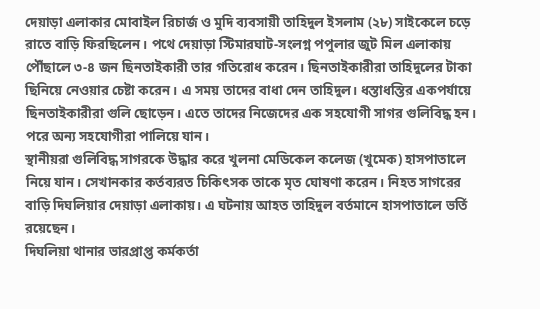দেয়াড়া এলাকার মোবাইল রিচার্জ ও মুদি ব্যবসায়ী তাহিদুল ইসলাম (২৮) সাইকেলে চড়ে রাতে বাড়ি ফিরছিলেন। পথে দেয়াড়া স্টিমারঘাট-সংলগ্ন পপুলার জুট মিল এলাকায় পৌঁছালে ৩-৪ জন ছিনতাইকারী তার গতিরোধ করেন। ছিনতাইকারীরা তাহিদুলের টাকা ছিনিয়ে নেওয়ার চেষ্টা করেন। এ সময় তাদের বাধা দেন তাহিদুল। ধস্তাধস্তির একপর্যায়ে ছিনতাইকারীরা গুলি ছোড়েন। এতে তাদের নিজেদের এক সহযোগী সাগর গুলিবিদ্ধ হন। পরে অন্য সহযোগীরা পালিয়ে যান।
স্থানীয়রা গুলিবিদ্ধ সাগরকে উদ্ধার করে খুলনা মেডিকেল কলেজ (খুমেক) হাসপাতালে নিয়ে যান। সেখানকার কর্তব্যরত চিকিৎসক তাকে মৃত ঘোষণা করেন। নিহত সাগরের বাড়ি দিঘলিয়ার দেয়াড়া এলাকায়। এ ঘটনায় আহত তাহিদুল বর্তমানে হাসপাতালে ভর্তি রয়েছেন।
দিঘলিয়া থানার ভারপ্রাপ্ত কর্মকর্তা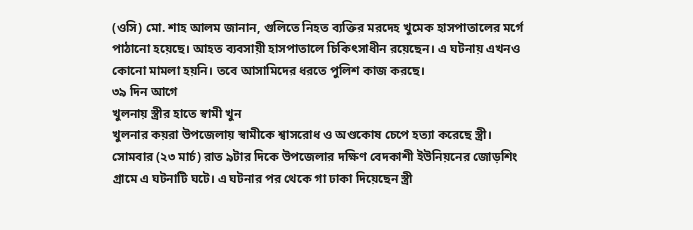(ওসি) মো. শাহ আলম জানান, গুলিতে নিহত ব্যক্তির মরদেহ খুমেক হাসপাতালের মর্গে পাঠানো হয়েছে। আহত ব্যবসায়ী হাসপাতালে চিকিৎসাধীন রয়েছেন। এ ঘটনায় এখনও কোনো মামলা হয়নি। তবে আসামিদের ধরতে পুলিশ কাজ করছে।
৩৯ দিন আগে
খুলনায় স্ত্রীর হাতে স্বামী খুন
খুলনার কয়রা উপজেলায় স্বামীকে শ্বাসরোধ ও অণ্ডকোষ চেপে হত্যা করেছে স্ত্রী।
সোমবার (২৩ মার্চ) রাত ৯টার দিকে উপজেলার দক্ষিণ বেদকাশী ইউনিয়নের জোড়শিং গ্রামে এ ঘটনাটি ঘটে। এ ঘটনার পর থেকে গা ঢাকা দিয়েছেন স্ত্রী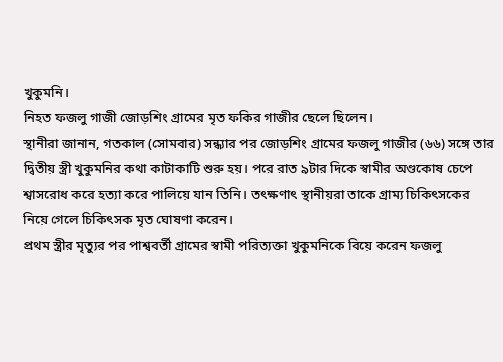খুকুমনি।
নিহত ফজলু গাজী জোড়শিং গ্রামের মৃত ফকির গাজীর ছেলে ছিলেন।
স্থানীরা জানান, গতকাল (সোমবার) সন্ধ্যার পর জোড়শিং গ্রামের ফজলু গাজীর (৬৬) সঙ্গে তার দ্বিতীয় স্ত্রী খুকুমনির কথা কাটাকাটি শুরু হয়। পরে রাত ৯টার দিকে স্বামীর অণ্ডকোষ চেপে শ্বাসরোধ করে হত্যা করে পালিয়ে যান তিনি। তৎক্ষণাৎ স্থানীয়রা তাকে গ্রাম্য চিকিৎসকের নিয়ে গেলে চিকিৎসক মৃত ঘোষণা করেন।
প্রথম স্ত্রীর মৃত্যুর পর পাশ্ববর্তী গ্রামের স্বামী পরিত্যক্তা খুকুমনিকে বিয়ে করেন ফজলু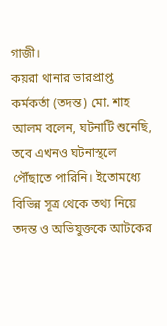গাজী।
কয়রা থানার ভারপ্রাপ্ত কর্মকর্তা (তদন্ত) মো. শাহ আলম বলেন, ঘটনাটি শুনেছি, তবে এখনও ঘটনাস্থলে পৌঁছাতে পারিনি। ইতোমধ্যে বিভিন্ন সূত্র থেকে তথ্য নিয়ে তদন্ত ও অভিযুক্তকে আটকের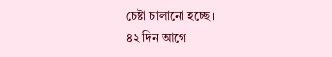চেষ্টা চালানো হচ্ছে।
৪২ দিন আগে